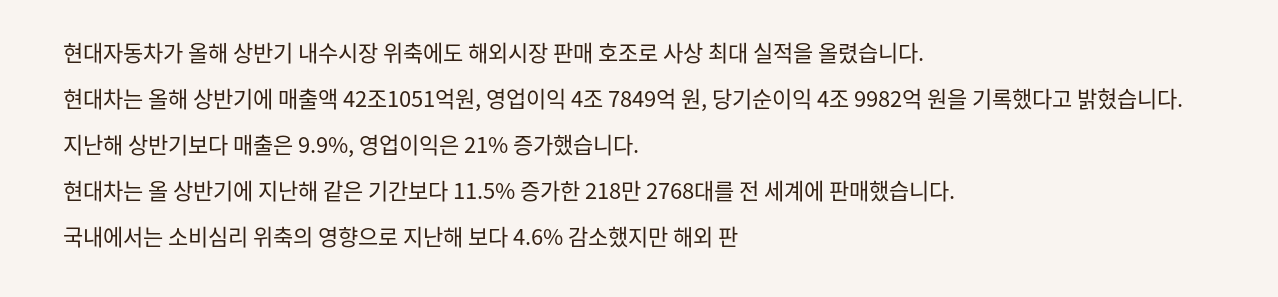현대자동차가 올해 상반기 내수시장 위축에도 해외시장 판매 호조로 사상 최대 실적을 올렸습니다.
현대차는 올해 상반기에 매출액 42조1051억원, 영업이익 4조 7849억 원, 당기순이익 4조 9982억 원을 기록했다고 밝혔습니다.
지난해 상반기보다 매출은 9.9%, 영업이익은 21% 증가했습니다.
현대차는 올 상반기에 지난해 같은 기간보다 11.5% 증가한 218만 2768대를 전 세계에 판매했습니다.
국내에서는 소비심리 위축의 영향으로 지난해 보다 4.6% 감소했지만 해외 판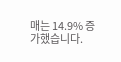매는 14.9% 증가했습니다.